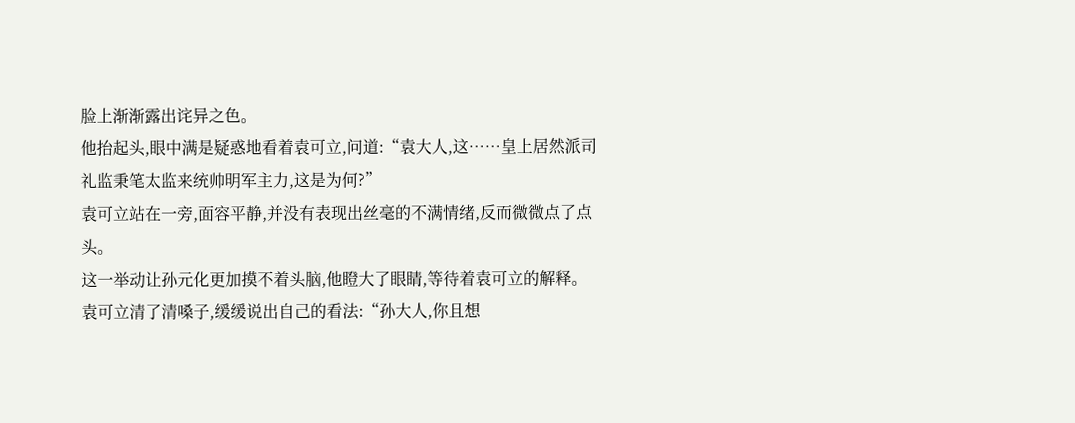脸上渐渐露出诧异之色。
他抬起头,眼中满是疑惑地看着袁可立,问道:“袁大人,这……皇上居然派司礼监秉笔太监来统帅明军主力,这是为何?”
袁可立站在一旁,面容平静,并没有表现出丝毫的不满情绪,反而微微点了点头。
这一举动让孙元化更加摸不着头脑,他瞪大了眼睛,等待着袁可立的解释。
袁可立清了清嗓子,缓缓说出自己的看法:“孙大人,你且想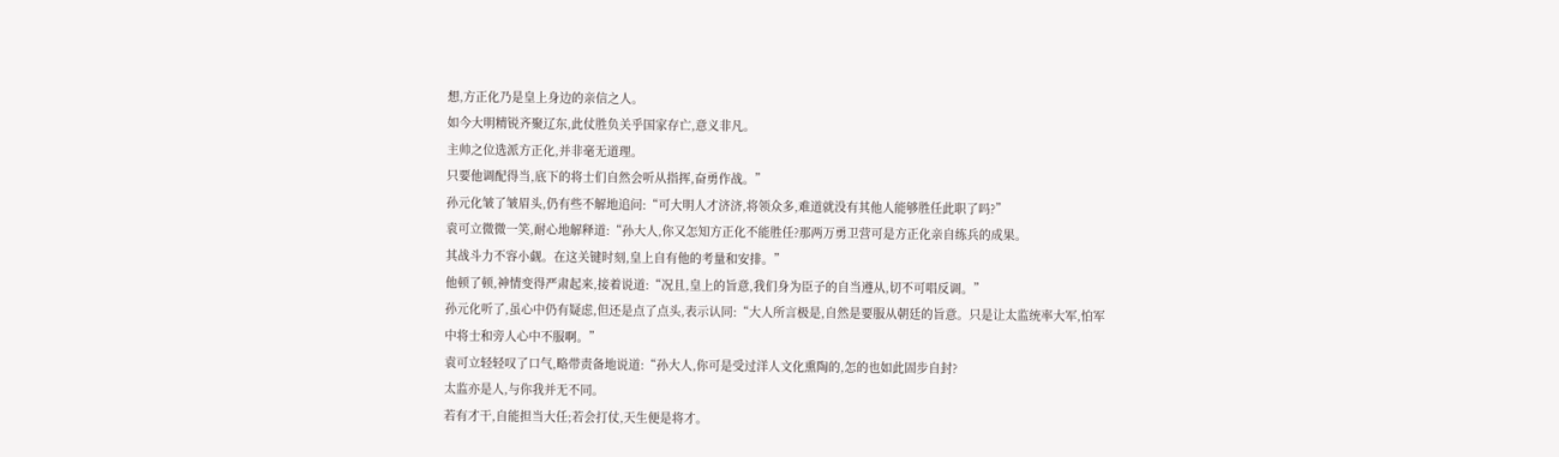想,方正化乃是皇上身边的亲信之人。
如今大明精锐齐聚辽东,此仗胜负关乎国家存亡,意义非凡。
主帅之位选派方正化,并非毫无道理。
只要他调配得当,底下的将士们自然会听从指挥,奋勇作战。”
孙元化皱了皱眉头,仍有些不解地追问:“可大明人才济济,将领众多,难道就没有其他人能够胜任此职了吗?”
袁可立微微一笑,耐心地解释道:“孙大人,你又怎知方正化不能胜任?那两万勇卫营可是方正化亲自练兵的成果。
其战斗力不容小觑。在这关键时刻,皇上自有他的考量和安排。”
他顿了顿,神情变得严肃起来,接着说道:“况且,皇上的旨意,我们身为臣子的自当遵从,切不可唱反调。”
孙元化听了,虽心中仍有疑虑,但还是点了点头,表示认同:“大人所言极是,自然是要服从朝廷的旨意。只是让太监统率大军,怕军中将士和旁人心中不服啊。”
袁可立轻轻叹了口气,略带责备地说道:“孙大人,你可是受过洋人文化熏陶的,怎的也如此固步自封?
太监亦是人,与你我并无不同。
若有才干,自能担当大任;若会打仗,天生便是将才。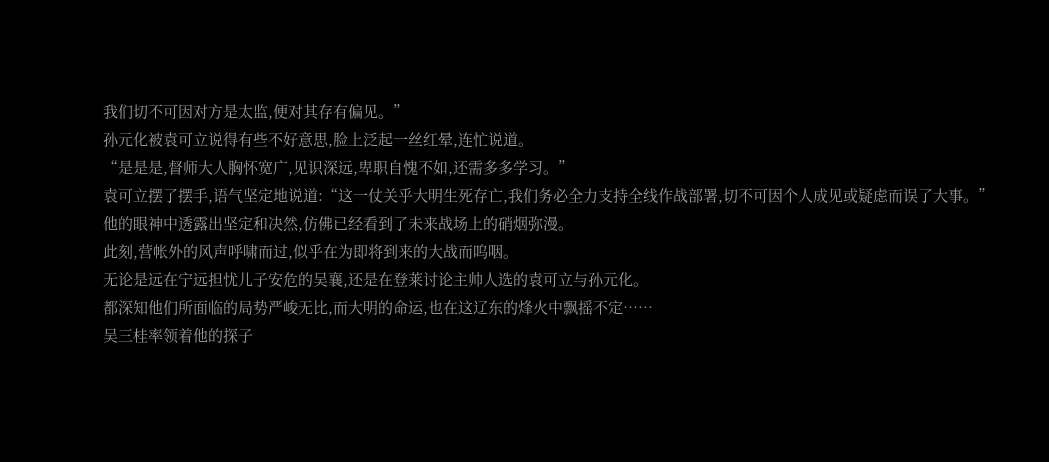我们切不可因对方是太监,便对其存有偏见。”
孙元化被袁可立说得有些不好意思,脸上泛起一丝红晕,连忙说道。
“是是是,督师大人胸怀宽广,见识深远,卑职自愧不如,还需多多学习。”
袁可立摆了摆手,语气坚定地说道:“这一仗关乎大明生死存亡,我们务必全力支持全线作战部署,切不可因个人成见或疑虑而误了大事。”
他的眼神中透露出坚定和决然,仿佛已经看到了未来战场上的硝烟弥漫。
此刻,营帐外的风声呼啸而过,似乎在为即将到来的大战而呜咽。
无论是远在宁远担忧儿子安危的吴襄,还是在登莱讨论主帅人选的袁可立与孙元化。
都深知他们所面临的局势严峻无比,而大明的命运,也在这辽东的烽火中飘摇不定……
吴三桂率领着他的探子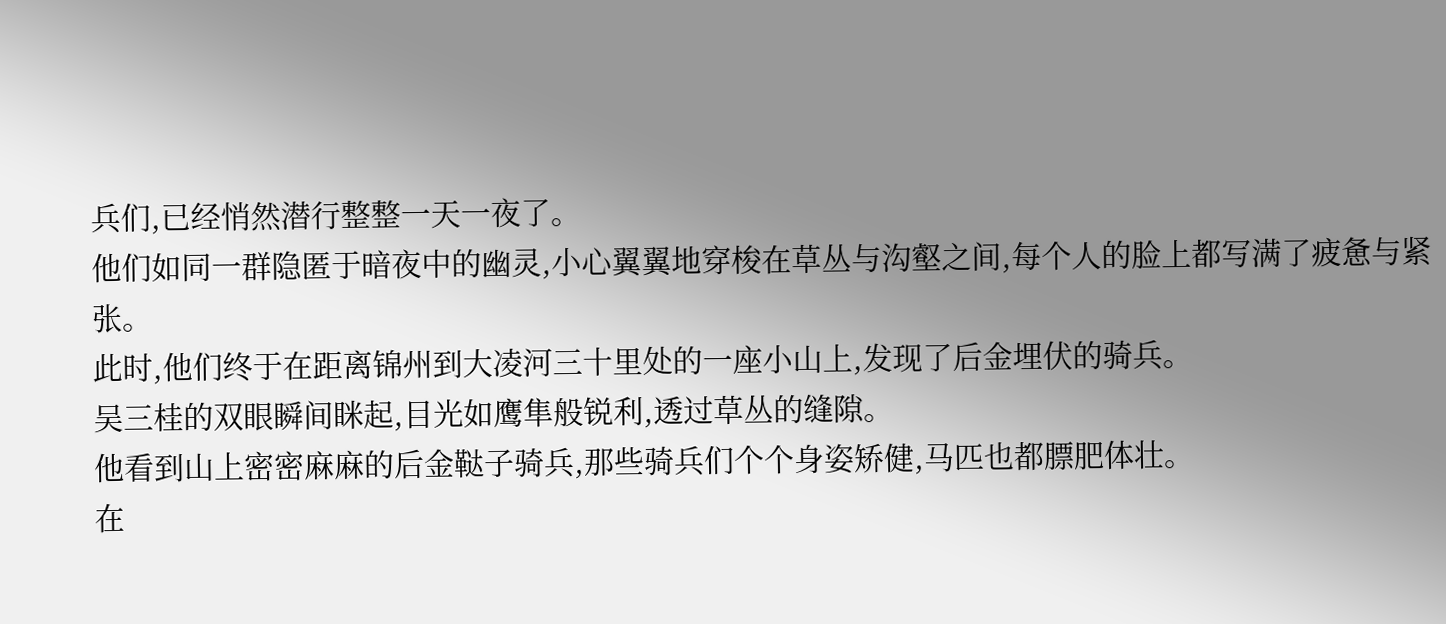兵们,已经悄然潜行整整一天一夜了。
他们如同一群隐匿于暗夜中的幽灵,小心翼翼地穿梭在草丛与沟壑之间,每个人的脸上都写满了疲惫与紧张。
此时,他们终于在距离锦州到大凌河三十里处的一座小山上,发现了后金埋伏的骑兵。
吴三桂的双眼瞬间眯起,目光如鹰隼般锐利,透过草丛的缝隙。
他看到山上密密麻麻的后金鞑子骑兵,那些骑兵们个个身姿矫健,马匹也都膘肥体壮。
在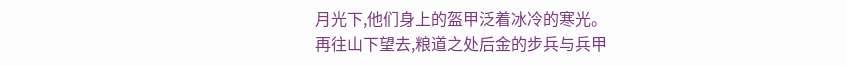月光下,他们身上的盔甲泛着冰冷的寒光。
再往山下望去,粮道之处后金的步兵与兵甲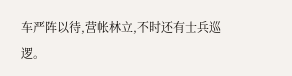车严阵以待,营帐林立,不时还有士兵巡逻。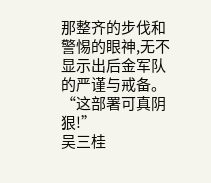那整齐的步伐和警惕的眼神,无不显示出后金军队的严谨与戒备。
“这部署可真阴狠!”
吴三桂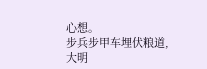心想。
步兵步甲车埋伏粮道,大明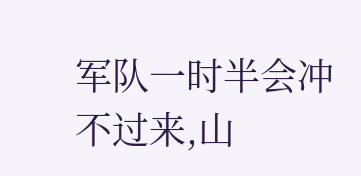军队一时半会冲不过来,山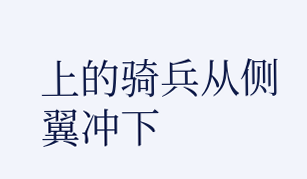上的骑兵从侧翼冲下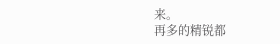来。
再多的精锐都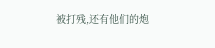被打残,还有他们的炮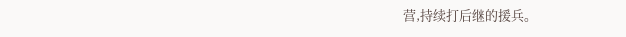营,持续打后继的援兵。